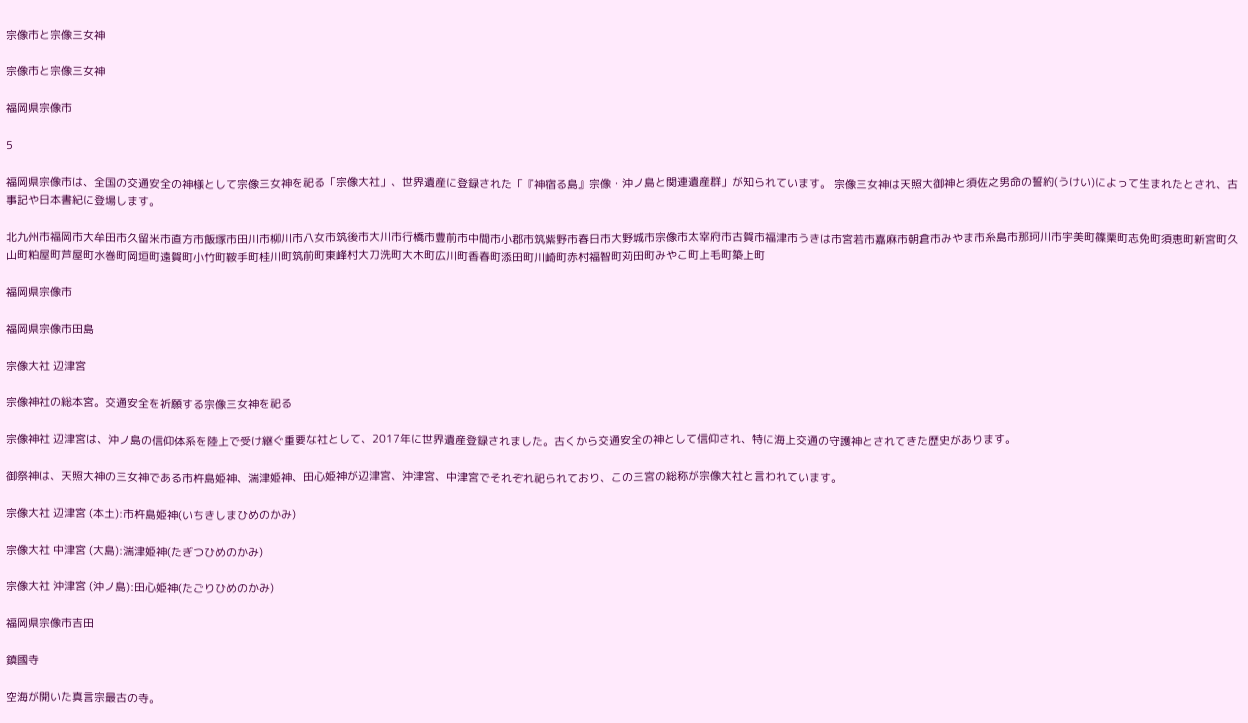宗像市と宗像三女神

宗像市と宗像三女神

福岡県宗像市

5

福岡県宗像市は、全国の交通安全の神様として宗像三女神を祀る「宗像大社」、世界遺産に登録された「『神宿る島』宗像・沖ノ島と関連遺産群」が知られています。 宗像三女神は天照大御神と須佐之男命の誓約(うけい)によって生まれたとされ、古事記や日本書紀に登場します。

北九州市福岡市大牟田市久留米市直方市飯塚市田川市柳川市八女市筑後市大川市行橋市豊前市中間市小郡市筑紫野市春日市大野城市宗像市太宰府市古賀市福津市うきは市宮若市嘉麻市朝倉市みやま市糸島市那珂川市宇美町篠栗町志免町須恵町新宮町久山町粕屋町芦屋町水巻町岡垣町遠賀町小竹町鞍手町桂川町筑前町東峰村大刀洗町大木町広川町香春町添田町川崎町赤村福智町苅田町みやこ町上毛町築上町

福岡県宗像市

福岡県宗像市田島

宗像大社 辺津宮

宗像神社の総本宮。交通安全を祈願する宗像三女神を祀る

宗像神社 辺津宮は、沖ノ島の信仰体系を陸上で受け継ぐ重要な社として、2017年に世界遺産登録されました。古くから交通安全の神として信仰され、特に海上交通の守護神とされてきた歴史があります。

御祭神は、天照大神の三女神である市杵島姫神、湍津姫神、田心姫神が辺津宮、沖津宮、中津宮でそれぞれ祀られており、この三宮の総称が宗像大社と言われています。

宗像大社 辺津宮 (本土):市杵島姫神(いちきしまひめのかみ)

宗像大社 中津宮 (大島):湍津姫神(たぎつひめのかみ)

宗像大社 沖津宮 (沖ノ島):田心姫神(たごりひめのかみ)

福岡県宗像市吉田

鎮國寺

空海が開いた真言宗最古の寺。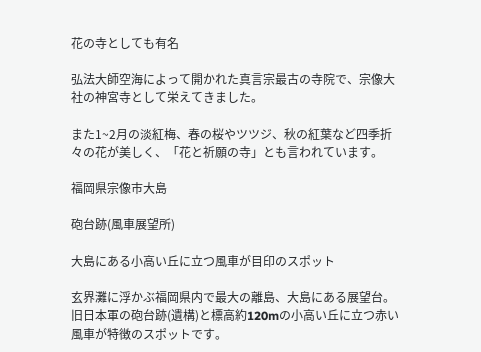花の寺としても有名

弘法大師空海によって開かれた真言宗最古の寺院で、宗像大社の神宮寺として栄えてきました。

また1~2月の淡紅梅、春の桜やツツジ、秋の紅葉など四季折々の花が美しく、「花と祈願の寺」とも言われています。

福岡県宗像市大島

砲台跡(風車展望所)

大島にある小高い丘に立つ風車が目印のスポット

玄界灘に浮かぶ福岡県内で最大の離島、大島にある展望台。旧日本軍の砲台跡(遺構)と標高約120mの小高い丘に立つ赤い風車が特徴のスポットです。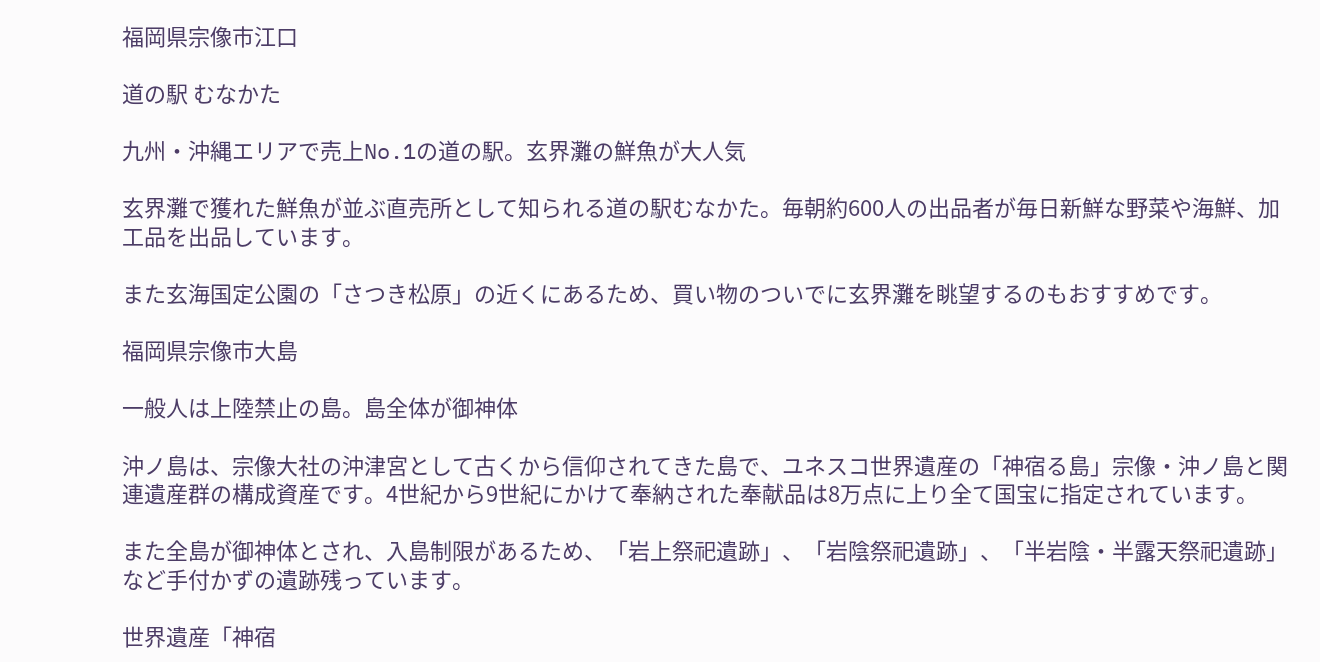福岡県宗像市江口

道の駅 むなかた

九州・沖縄エリアで売上No.1の道の駅。玄界灘の鮮魚が大人気

玄界灘で獲れた鮮魚が並ぶ直売所として知られる道の駅むなかた。毎朝約600人の出品者が毎日新鮮な野菜や海鮮、加工品を出品しています。

また玄海国定公園の「さつき松原」の近くにあるため、買い物のついでに玄界灘を眺望するのもおすすめです。

福岡県宗像市大島

一般人は上陸禁止の島。島全体が御神体

沖ノ島は、宗像大社の沖津宮として古くから信仰されてきた島で、ユネスコ世界遺産の「神宿る島」宗像・沖ノ島と関連遺産群の構成資産です。4世紀から9世紀にかけて奉納された奉献品は8万点に上り全て国宝に指定されています。

また全島が御神体とされ、入島制限があるため、「岩上祭祀遺跡」、「岩陰祭祀遺跡」、「半岩陰・半露天祭祀遺跡」など手付かずの遺跡残っています。

世界遺産「神宿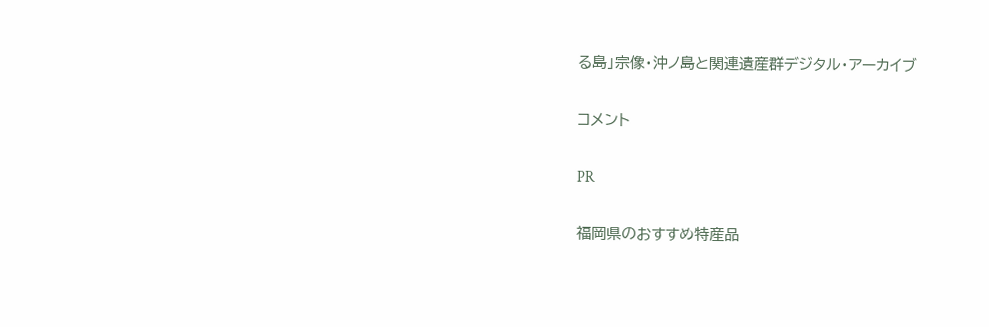る島」宗像・沖ノ島と関連遺産群デジタル・アーカイブ

コメント

PR

福岡県のおすすめ特産品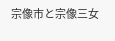宗像市と宗像三女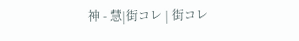神 - 慧|街コレ | 街コレ